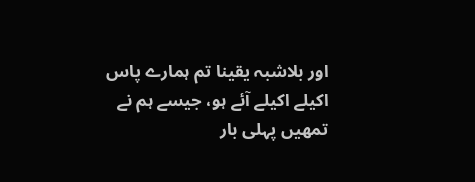اور بلاشبہ یقینا تم ہمارے پاس اکیلے اکیلے آئے ہو، جیسے ہم نے تمھیں پہلی بار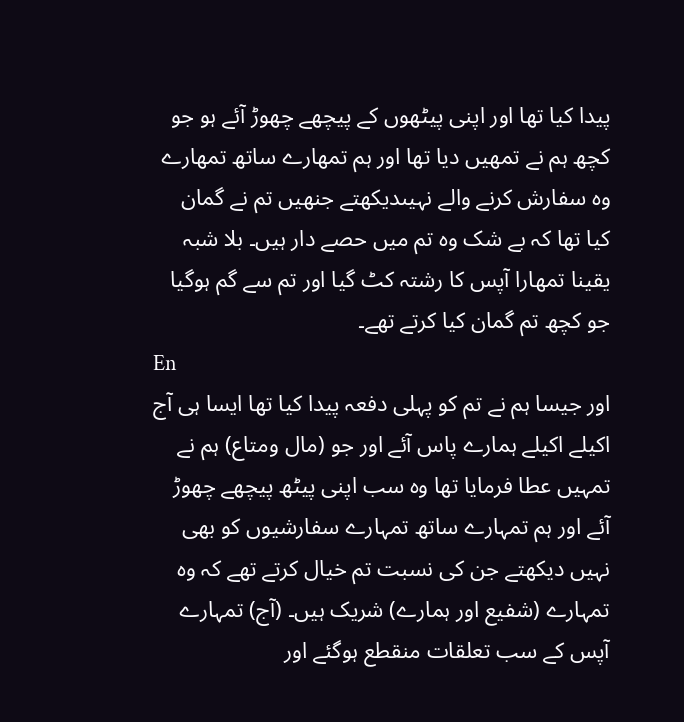پیدا کیا تھا اور اپنی پیٹھوں کے پیچھے چھوڑ آئے ہو جو کچھ ہم نے تمھیں دیا تھا اور ہم تمھارے ساتھ تمھارے وہ سفارش کرنے والے نہیںدیکھتے جنھیں تم نے گمان کیا تھا کہ بے شک وہ تم میں حصے دار ہیں۔ بلا شبہ یقینا تمھارا آپس کا رشتہ کٹ گیا اور تم سے گم ہوگیا جو کچھ تم گمان کیا کرتے تھے۔
En
اور جیسا ہم نے تم کو پہلی دفعہ پیدا کیا تھا ایسا ہی آج اکیلے اکیلے ہمارے پاس آئے اور جو (مال ومتاع) ہم نے تمہیں عطا فرمایا تھا وہ سب اپنی پیٹھ پیچھے چھوڑ آئے اور ہم تمہارے ساتھ تمہارے سفارشیوں کو بھی نہیں دیکھتے جن کی نسبت تم خیال کرتے تھے کہ وہ تمہارے (شفیع اور ہمارے) شریک ہیں۔ (آج) تمہارے آپس کے سب تعلقات منقطع ہوگئے اور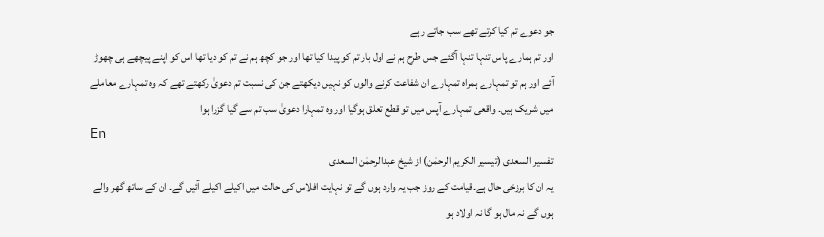جو دعوے تم کیا کرتے تھے سب جاتے رہے
اور تم ہمارے پاس تنہا تنہا آگئے جس طرح ہم نے اول بار تم کو پیدا کیا تھا اور جو کچھ ہم نے تم کو دیا تھا اس کو اپنے پیچھے ہی چھوڑ آئے اور ہم تو تمہارے ہمراه تمہارے ان شفاعت کرنے والوں کو نہیں دیکھتے جن کی نسبت تم دعویٰ رکھتے تھے کہ وه تمہارے معاملے میں شریک ہیں۔ واقعی تمہارے آپس میں تو قطع تعلق ہوگیا اور وه تمہارا دعویٰ سب تم سے گیا گزرا ہوا
En
تفسیر السعدی (تیسیر الکریم الرحمٰن) از شیخ عبدالرحمٰن السعدی
یہ ان کا برزخی حال ہے۔قیامت کے روز جب یہ وارد ہوں گے تو نہایت افلاس کی حالت میں اکیلے اکیلے آئیں گے۔ ان کے ساتھ گھر والے ہوں گے نہ مال ہو گا نہ اولاد ہو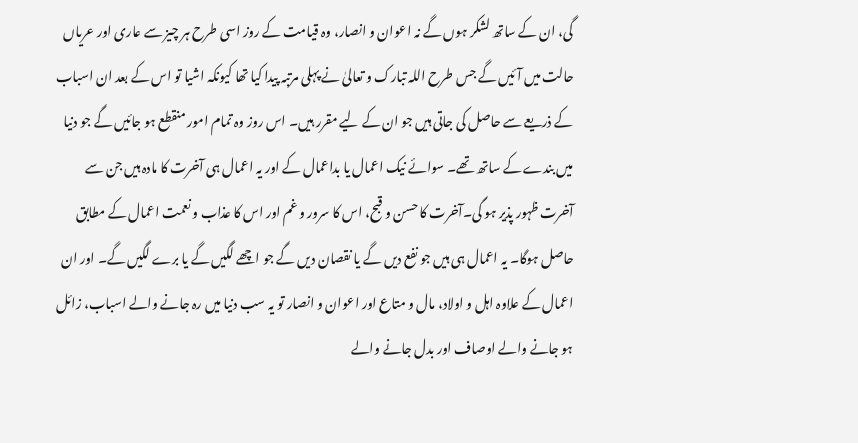گی، ان کے ساتھ لشکر ہوں گے نہ اعوان و انصار، وہ قیامت کے روز اسی طرح ہر چیز سے عاری اور عریاں حالت میں آئیں گے جس طرح اللہ تبارک و تعالیٰ نے پہلی مرتبہ پیدا کیا تھا کیونکہ اشیا تو اس کے بعد ان اسباب کے ذریعے سے حاصل کی جاتی ہیں جو ان کے لیے مقرر ہیں۔ اس روز وہ تمام امور منقطع ہو جائیں گے جو دنیا میں بندے کے ساتھ تھے۔ سوائے نیک اعمال یا بداعمال کے اور یہ اعمال ہی آخرت کا مادہ ہیں جن سے آخرت ظہور پذیر ہو گی۔آخرت کا حسن و قبح، اس کا سرور و غم اور اس کا عذاب و نعمت اعمال کے مطابق حاصل ہوگا۔ یہ اعمال ہی ہیں جو نفع دیں گے یا نقصان دیں گے جو اچھے لگیں گے یا برے لگیں گے۔ اور ان اعمال کے علاوہ اہل و اولاد، مال و متاع اور اعوان و انصار تو یہ سب دنیا میں رہ جانے والے اسباب، زائل ہو جانے والے اوصاف اور بدل جانے والے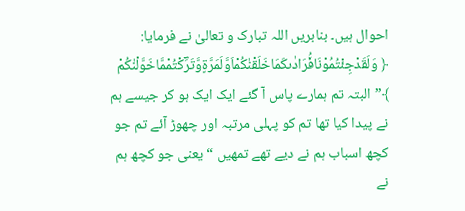احوال ہیں۔ بنابریں اللہ تبارک و تعالیٰ نے فرمایا:
﴿ وَلَقَدْجِئْتُمُوْنَافُ٘رَادٰىكَمَاخَلَقْنٰكُمْاَوَّلَمَرَّةٍوَّتَرَؔكْتُمْمَّاخَوَّلْنٰكُمْ ﴾”البتہ تم ہمارے پاس آ گئے ایک ایک ہو کر جیسے ہم نے پیدا کیا تھا تم کو پہلی مرتبہ اور چھوڑ آئے تم جو کچھ اسباب ہم نے دیے تھے تمھیں “ یعنی جو کچھ ہم نے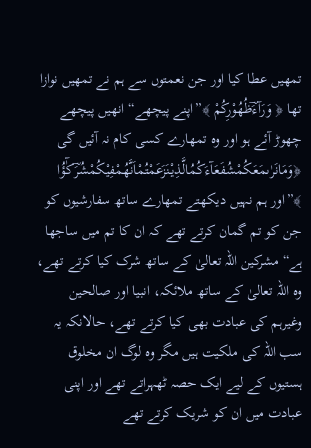تمھیں عطا کیا اور جن نعمتوں سے ہم نے تمھیں نوازا تھا ﴿ وَرَآءَؔظُهُوْرِكُمْ ﴾”اپنے پیچھے“ انھیں پیچھے چھوڑ آئے ہو اور وہ تمھارے کسی کام نہ آئیں گی ﴿وَمَانَرٰىمَعَكُمْشُفَعَآءَكُمُالَّذِیْنَزَعَمْتُمْاَنَّهُمْفِیْكُمْشُرَؔكٰٓؤُا ﴾”اور ہم نہیں دیکھتے تمھارے ساتھ سفارشیوں کو جن کو تم گمان کرتے تھے کہ ان کا تم میں ساجھا ہے“ مشرکین اللہ تعالیٰ کے ساتھ شرک کیا کرتے تھے، وہ اللہ تعالیٰ کے ساتھ ملائکہ، انبیا اور صالحین وغیرہم کی عبادت بھی کیا کرتے تھے، حالانکہ یہ سب اللہ کی ملکیت ہیں مگر وہ لوگ ان مخلوق ہستیوں کے لیے ایک حصہ ٹھہراتے تھے اور اپنی عبادت میں ان کو شریک کرتے تھے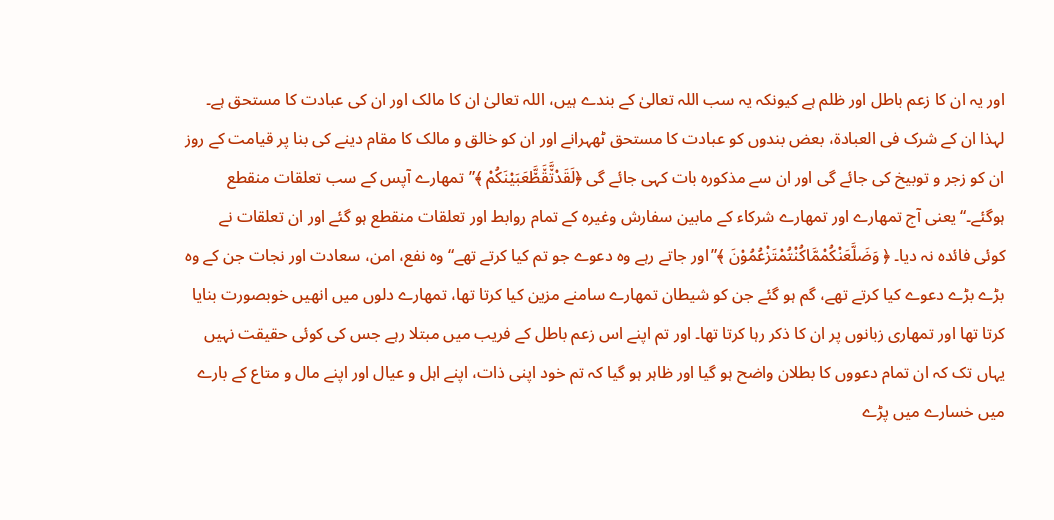اور یہ ان کا زعم باطل اور ظلم ہے کیونکہ یہ سب اللہ تعالیٰ کے بندے ہیں، اللہ تعالیٰ ان کا مالک اور ان کی عبادت کا مستحق ہے۔ لہذا ان کے شرک فی العبادۃ، بعض بندوں کو عبادت کا مستحق ٹھہرانے اور ان کو خالق و مالک کا مقام دینے کی بنا پر قیامت کے روز ان کو زجر و توبیخ کی جائے گی اور ان سے مذکورہ بات کہی جائے گی ﴿لَقَدْتَّ٘قَ٘طَّ٘عَبَیْنَكُمْ ﴾”تمھارے آپس کے سب تعلقات منقطع ہوگئے۔“ یعنی آج تمھارے اور تمھارے شرکاء کے مابین سفارش وغیرہ کے تمام روابط اور تعلقات منقطع ہو گئے اور ان تعلقات نے کوئی فائدہ نہ دیا۔ ﴿ وَضَلَّعَنْكُمْمَّاكُنْتُمْتَزْعُمُوْنَ ﴾”اور جاتے رہے وہ دعوے جو تم کیا کرتے تھے“ وہ نفع، امن، سعادت اور نجات جن کے وہ بڑے بڑے دعوے کیا کرتے تھے، گم ہو گئے جن کو شیطان تمھارے سامنے مزین کیا کرتا تھا، تمھارے دلوں میں انھیں خوبصورت بنایا کرتا تھا اور تمھاری زبانوں پر ان کا ذکر رہا کرتا تھا۔ اور تم اپنے اس زعم باطل کے فریب میں مبتلا رہے جس کی کوئی حقیقت نہیں یہاں تک کہ ان تمام دعووں کا بطلان واضح ہو گیا اور ظاہر ہو گیا کہ تم خود اپنی ذات، اپنے اہل و عیال اور اپنے مال و متاع کے بارے میں خسارے میں پڑے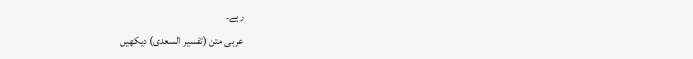رہے۔
عربی متن (تفسیر السعدی) دیکھیں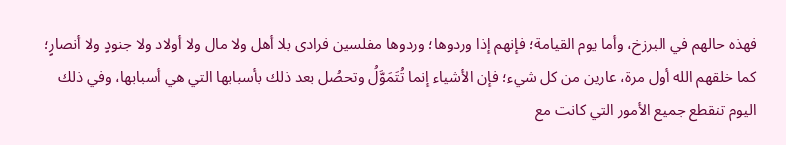فهذه حالهم في البرزخ، وأما يوم القيامة؛ فإنهم إذا وردوها؛ وردوها مفلسين فرادى بلا أهل ولا مال ولا أولاد ولا جنودٍ ولا أنصارٍ؛ كما خلقهم الله أول مرة، عارين من كل شيء؛ فإن الأشياء إنما تُتَمَوَّلُ وتحصُل بعد ذلك بأسبابها التي هي أسبابها، وفي ذلك اليوم تنقطع جميع الأمور التي كانت مع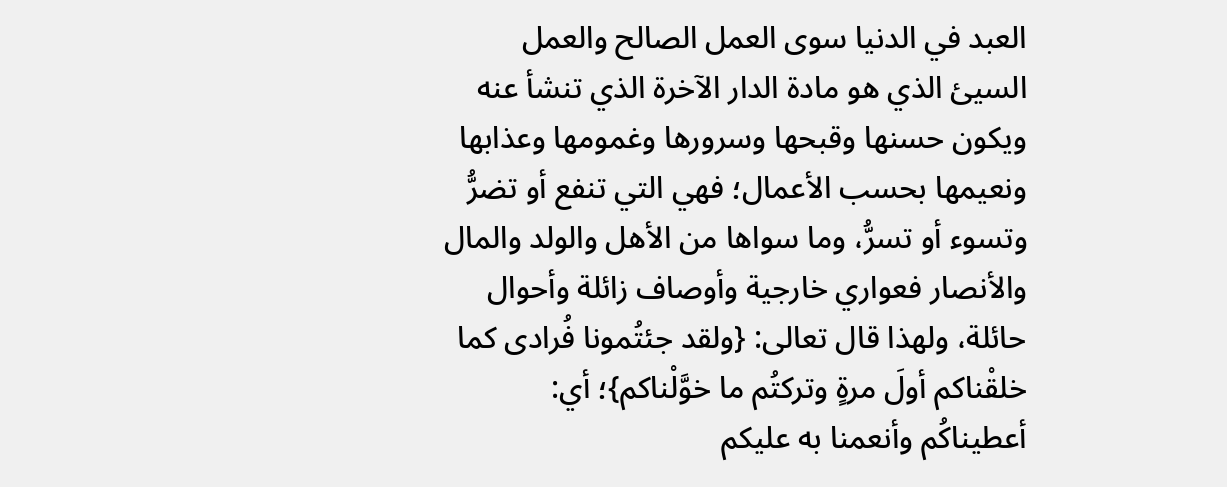العبد في الدنيا سوى العمل الصالح والعمل السيئ الذي هو مادة الدار الآخرة الذي تنشأ عنه ويكون حسنها وقبحها وسرورها وغمومها وعذابها ونعيمها بحسب الأعمال؛ فهي التي تنفع أو تضرُّ وتسوء أو تسرُّ، وما سواها من الأهل والولد والمال والأنصار فعواري خارجية وأوصاف زائلة وأحوال حائلة، ولهذا قال تعالى: {ولقد جئتُمونا فُرادى كما خلقْناكم أولَ مرةٍ وتركتُم ما خوَّلْناكم}؛ أي: أعطيناكُم وأنعمنا به عليكم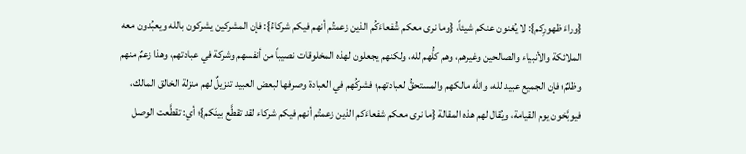{وراءَ ظهورِكم}: لا يُغنون عنكم شيئاً، {وما نرى معكم شُفعاءَكُم الذين زعمتُم أنهم فيكم شركاءُ}: فإن المشركين يشركون بالله ويعبُدون معه الملائكة والأنبياء والصالحين وغيرهم، وهم كلُّهم لله، ولكنهم يجعلون لهذه المخلوقات نصيباً من أنفسهم وشركة في عبادتهم، وهذا زعمٌ منهم وظلمٌ؛ فإن الجميع عبيد لله، والله مالكهم والمستحقُّ لعبادتهم؛ فشركُهم في العبادة وصرفها لبعض العبيد تنزيلٌ لهم منزلة الخالق المالك، فيوبَّخون يوم القيامة، ويُقال لهم هذه المقالة {ما نرى معكم شفعاءَكم الذين زعمتُم أنهم فيكم شركاء لقد تقطَّع بينَكم}؛ أي: تقطَّعت الوصل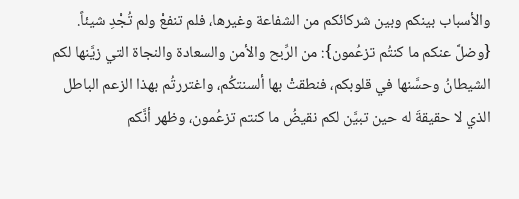والأسباب بينكم وبين شركائكم من الشفاعة وغيرها، فلم تنفعْ ولم تُجْدِ شيئاً. {وضلَّ عنكم ما كنتُم تزعُمون}: من الرِّبح والأمن والسعادة والنجاة التي زيَّنها لكم الشيطانُ وحسَّنها في قلوبكم، فنطقتْ بها ألسنتكُم، واغتررتُم بهذا الزعم الباطل الذي لا حقيقةَ له حين تبيَّن لكم نقيضُ ما كنتم تزعُمون، وظهر أنَّكم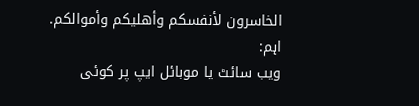الخاسرون لأنفسكم وأهليكم وأموالكم.
اہم:
ویب سائٹ یا موبائل ایپ پر کوئی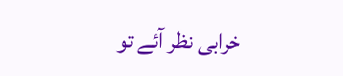خرابی نظر آئے تو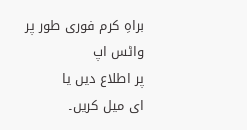براہِ کرم فوری طور پر
واٹس اپ
پر اطلاع دیں یا
ای میل کریں۔